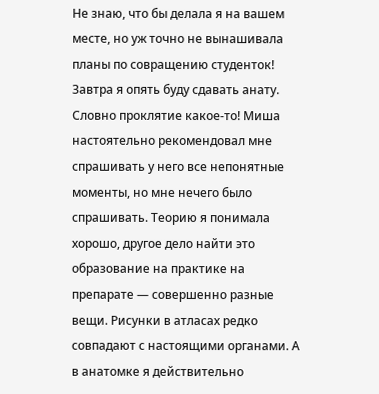Не знаю, что бы делала я на вашем месте, но уж точно не вынашивала планы по совращению студенток!
Завтра я опять буду сдавать анату. Словно проклятие какое-то! Миша настоятельно рекомендовал мне спрашивать у него все непонятные моменты, но мне нечего было спрашивать. Теорию я понимала хорошо, другое дело найти это образование на практике на препарате — совершенно разные вещи. Рисунки в атласах редко совпадают с настоящими органами. А в анатомке я действительно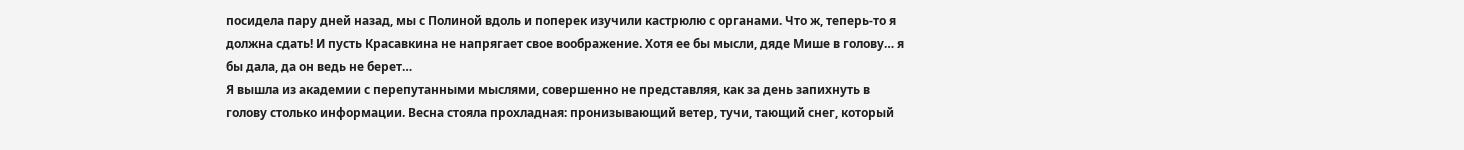посидела пару дней назад, мы с Полиной вдоль и поперек изучили кастрюлю с органами. Что ж, теперь-то я должна сдать! И пусть Красавкина не напрягает свое воображение. Хотя ее бы мысли, дяде Мише в голову… я бы дала, да он ведь не берет…
Я вышла из академии с перепутанными мыслями, совершенно не представляя, как за день запихнуть в голову столько информации. Весна стояла прохладная: пронизывающий ветер, тучи, тающий снег, который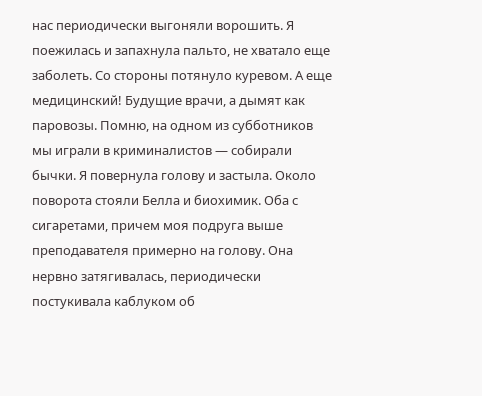нас периодически выгоняли ворошить. Я поежилась и запахнула пальто, не хватало еще заболеть. Со стороны потянуло куревом. А еще медицинский! Будущие врачи, а дымят как паровозы. Помню, на одном из субботников мы играли в криминалистов — собирали бычки. Я повернула голову и застыла. Около поворота стояли Белла и биохимик. Оба с сигаретами, причем моя подруга выше преподавателя примерно на голову. Она нервно затягивалась, периодически постукивала каблуком об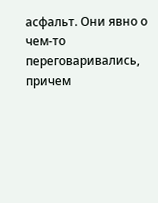асфальт. Они явно о чем-то переговаривались, причем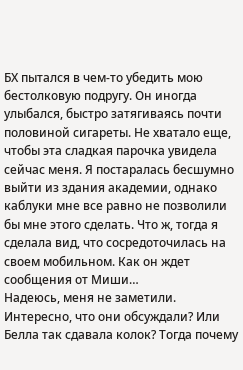БХ пытался в чем-то убедить мою бестолковую подругу. Он иногда улыбался, быстро затягиваясь почти половиной сигареты. Не хватало еще, чтобы эта сладкая парочка увидела сейчас меня. Я постаралась бесшумно выйти из здания академии, однако каблуки мне все равно не позволили бы мне этого сделать. Что ж, тогда я сделала вид, что сосредоточилась на своем мобильном. Как он ждет сообщения от Миши…
Надеюсь, меня не заметили. Интересно, что они обсуждали? Или Белла так сдавала колок? Тогда почему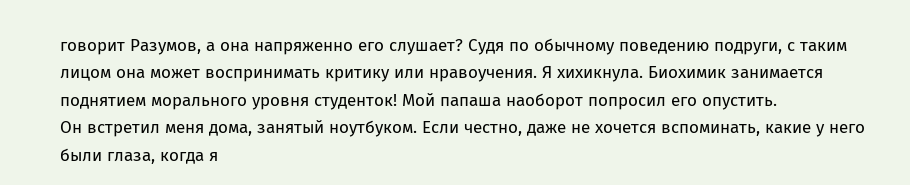говорит Разумов, а она напряженно его слушает? Судя по обычному поведению подруги, с таким лицом она может воспринимать критику или нравоучения. Я хихикнула. Биохимик занимается поднятием морального уровня студенток! Мой папаша наоборот попросил его опустить.
Он встретил меня дома, занятый ноутбуком. Если честно, даже не хочется вспоминать, какие у него были глаза, когда я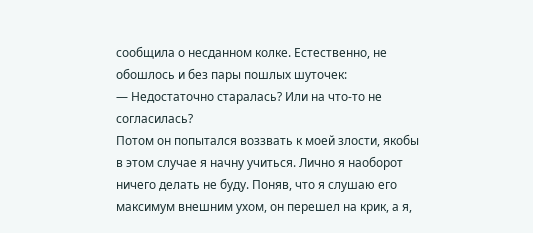сообщила о несданном колке. Естественно, не обошлось и без пары пошлых шуточек:
— Недостаточно старалась? Или на что-то не согласилась?
Потом он попытался воззвать к моей злости, якобы в этом случае я начну учиться. Лично я наоборот ничего делать не буду. Поняв, что я слушаю его максимум внешним ухом, он перешел на крик, а я,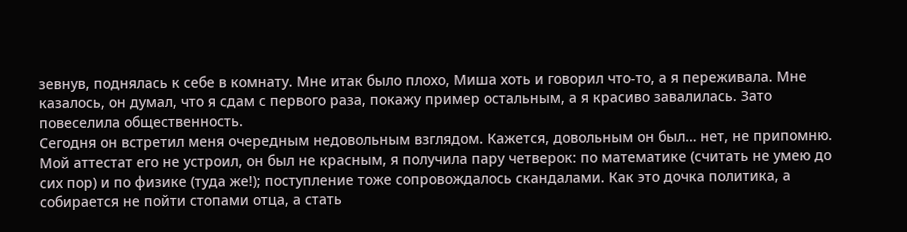зевнув, поднялась к себе в комнату. Мне итак было плохо, Миша хоть и говорил что-то, а я переживала. Мне казалось, он думал, что я сдам с первого раза, покажу пример остальным, а я красиво завалилась. Зато повеселила общественность.
Сегодня он встретил меня очередным недовольным взглядом. Кажется, довольным он был… нет, не припомню. Мой аттестат его не устроил, он был не красным, я получила пару четверок: по математике (считать не умею до сих пор) и по физике (туда же!); поступление тоже сопровождалось скандалами. Как это дочка политика, а собирается не пойти стопами отца, а стать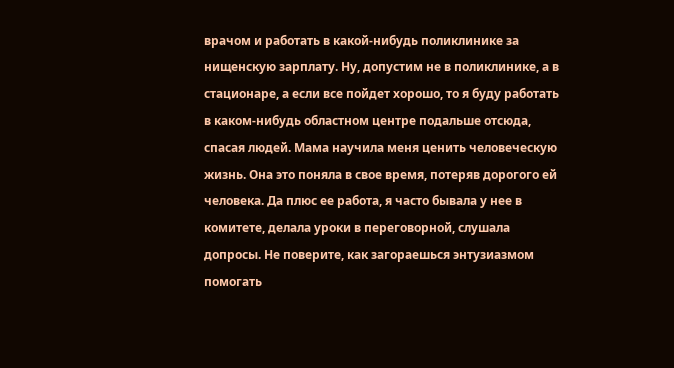врачом и работать в какой-нибудь поликлинике за нищенскую зарплату. Ну, допустим не в поликлинике, а в стационаре, а если все пойдет хорошо, то я буду работать в каком-нибудь областном центре подальше отсюда, спасая людей. Мама научила меня ценить человеческую жизнь. Она это поняла в свое время, потеряв дорогого ей человека. Да плюс ее работа, я часто бывала у нее в комитете, делала уроки в переговорной, слушала допросы. Не поверите, как загораешься энтузиазмом помогать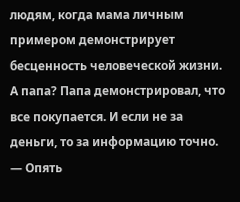людям, когда мама личным примером демонстрирует бесценность человеческой жизни.
А папа? Папа демонстрировал, что все покупается. И если не за деньги, то за информацию точно.
— Опять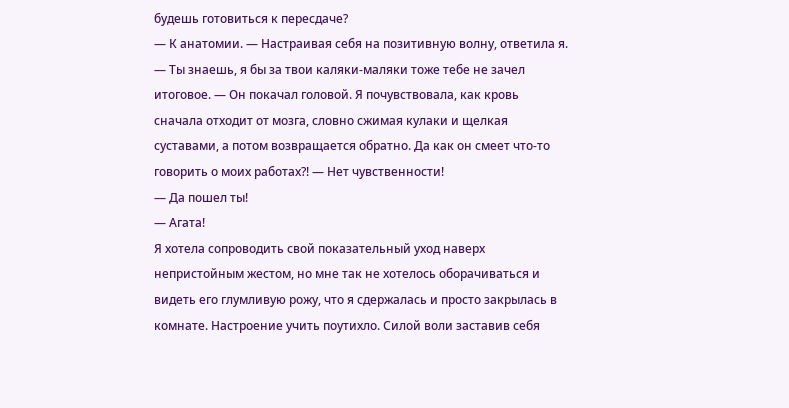будешь готовиться к пересдаче?
— К анатомии. — Настраивая себя на позитивную волну, ответила я.
— Ты знаешь, я бы за твои каляки-маляки тоже тебе не зачел итоговое. — Он покачал головой. Я почувствовала, как кровь сначала отходит от мозга, словно сжимая кулаки и щелкая суставами, а потом возвращается обратно. Да как он смеет что-то говорить о моих работах?! — Нет чувственности!
— Да пошел ты!
— Агата!
Я хотела сопроводить свой показательный уход наверх непристойным жестом, но мне так не хотелось оборачиваться и видеть его глумливую рожу, что я сдержалась и просто закрылась в комнате. Настроение учить поутихло. Силой воли заставив себя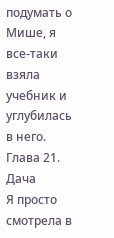подумать о Мише, я все-таки взяла учебник и углубилась в него.
Глава 21. Дача
Я просто смотрела в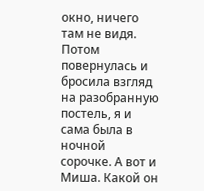окно, ничего там не видя. Потом повернулась и бросила взгляд на разобранную постель, я и сама была в ночной сорочке. А вот и Миша. Какой он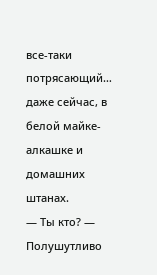все-таки потрясающий… даже сейчас, в белой майке-алкашке и домашних штанах.
— Ты кто? — Полушутливо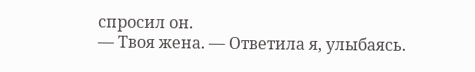спросил он.
— Твоя жена. — Ответила я, улыбаясь.